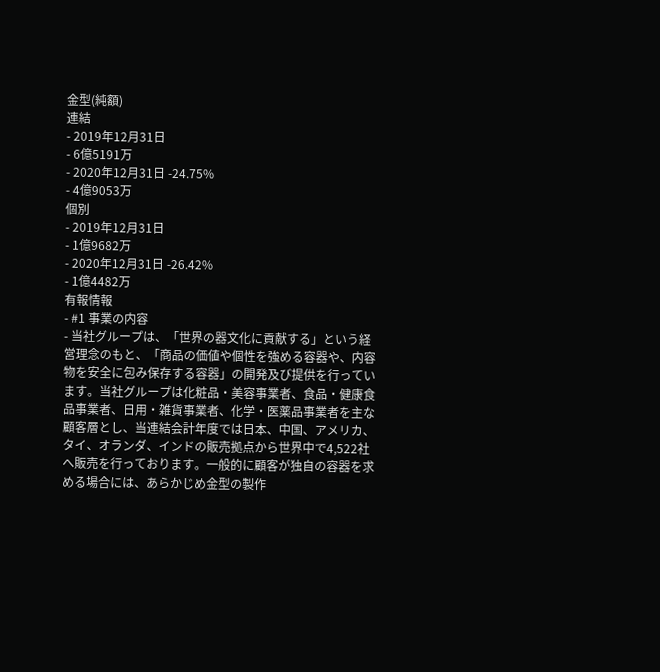金型(純額)
連結
- 2019年12月31日
- 6億5191万
- 2020年12月31日 -24.75%
- 4億9053万
個別
- 2019年12月31日
- 1億9682万
- 2020年12月31日 -26.42%
- 1億4482万
有報情報
- #1 事業の内容
- 当社グループは、「世界の器文化に貢献する」という経営理念のもと、「商品の価値や個性を強める容器や、内容物を安全に包み保存する容器」の開発及び提供を行っています。当社グループは化粧品・美容事業者、食品・健康食品事業者、日用・雑貨事業者、化学・医薬品事業者を主な顧客層とし、当連結会計年度では日本、中国、アメリカ、タイ、オランダ、インドの販売拠点から世界中で4,522社へ販売を行っております。一般的に顧客が独自の容器を求める場合には、あらかじめ金型の製作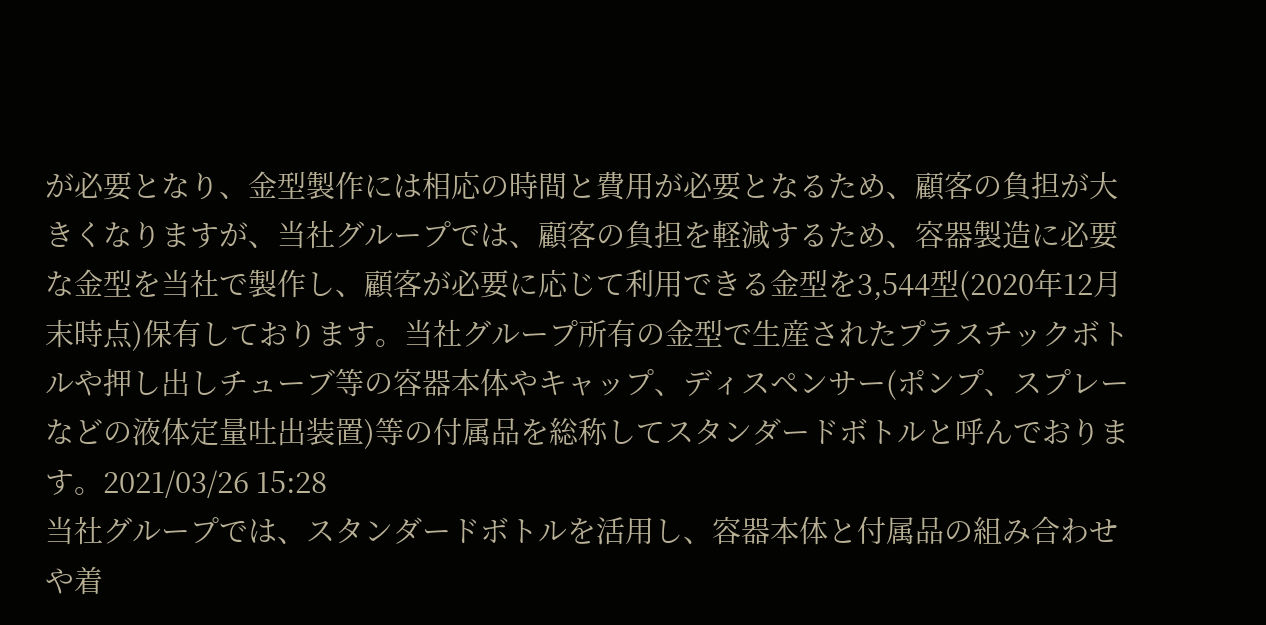が必要となり、金型製作には相応の時間と費用が必要となるため、顧客の負担が大きくなりますが、当社グループでは、顧客の負担を軽減するため、容器製造に必要な金型を当社で製作し、顧客が必要に応じて利用できる金型を3,544型(2020年12月末時点)保有しております。当社グループ所有の金型で生産されたプラスチックボトルや押し出しチューブ等の容器本体やキャップ、ディスペンサー(ポンプ、スプレーなどの液体定量吐出装置)等の付属品を総称してスタンダードボトルと呼んでおります。2021/03/26 15:28
当社グループでは、スタンダードボトルを活用し、容器本体と付属品の組み合わせや着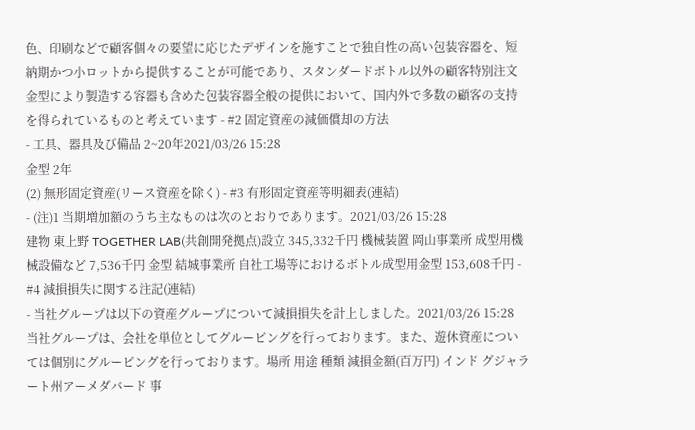色、印刷などで顧客個々の要望に応じたデザインを施すことで独自性の高い包装容器を、短納期かつ小ロットから提供することが可能であり、スタンダードボトル以外の顧客特別注文金型により製造する容器も含めた包装容器全般の提供において、国内外で多数の顧客の支持を得られているものと考えています - #2 固定資産の減価償却の方法
- 工具、器具及び備品 2~20年2021/03/26 15:28
金型 2年
(2) 無形固定資産(リース資産を除く) - #3 有形固定資産等明細表(連結)
- (注)1 当期増加額のうち主なものは次のとおりであります。2021/03/26 15:28
建物 東上野 TOGETHER LAB(共創開発拠点)設立 345,332千円 機械装置 岡山事業所 成型用機械設備など 7,536千円 金型 結城事業所 自社工場等におけるボトル成型用金型 153,608千円 - #4 減損損失に関する注記(連結)
- 当社グループは以下の資産グループについて減損損失を計上しました。2021/03/26 15:28
当社グループは、会社を単位としてグルーピングを行っております。また、遊休資産については個別にグルーピングを行っております。場所 用途 種類 減損金額(百万円) インド グジャラート州アーメダバード 事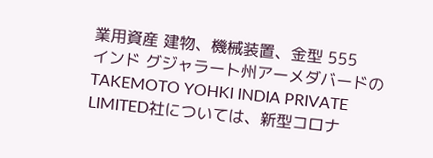業用資産 建物、機械装置、金型 555
インド グジャラート州アーメダバードのTAKEMOTO YOHKI INDIA PRIVATE LIMITED社については、新型コロナ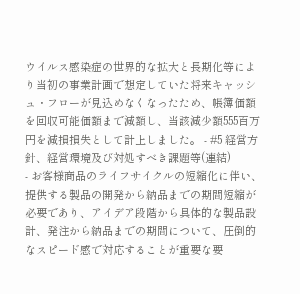ウイルス感染症の世界的な拡大と長期化等により当初の事業計画で想定していた将来キャッシュ・フローが見込めなくなったため、帳簿価額を回収可能価額まで減額し、当該減少額555百万円を減損損失として計上しました。 - #5 経営方針、経営環境及び対処すべき課題等(連結)
- お客様商品のライフサイクルの短縮化に伴い、提供する製品の開発から納品までの期間短縮が必要であり、アイデア段階から具体的な製品設計、発注から納品までの期間について、圧倒的なスピード感で対応することが重要な要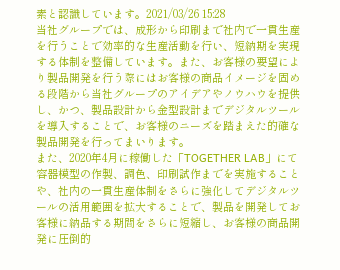素と認識しています。2021/03/26 15:28
当社グループでは、成形から印刷まで社内で一貫生産を行うことで効率的な生産活動を行い、短納期を実現する体制を整備しています。また、お客様の要望により製品開発を行う際にはお客様の商品イメージを固める段階から当社グループのアイデアやノウハウを提供し、かつ、製品設計から金型設計までデジタルツールを導入することで、お客様のニーズを踏まえた的確な製品開発を行ってまいります。
また、2020年4月に稼働した「TOGETHER LAB」にて容器模型の作製、調色、印刷試作までを実施することや、社内の一貫生産体制をさらに強化してデジタルツールの活用範囲を拡大することで、製品を開発してお客様に納品する期間をさらに短縮し、お客様の商品開発に圧倒的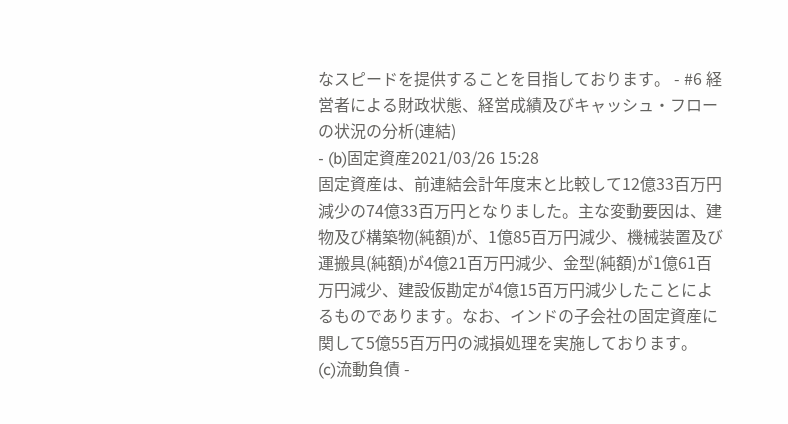なスピードを提供することを目指しております。 - #6 経営者による財政状態、経営成績及びキャッシュ・フローの状況の分析(連結)
- (b)固定資産2021/03/26 15:28
固定資産は、前連結会計年度末と比較して12億33百万円減少の74億33百万円となりました。主な変動要因は、建物及び構築物(純額)が、1億85百万円減少、機械装置及び運搬具(純額)が4億21百万円減少、金型(純額)が1億61百万円減少、建設仮勘定が4億15百万円減少したことによるものであります。なお、インドの子会社の固定資産に関して5億55百万円の減損処理を実施しております。
(c)流動負債 -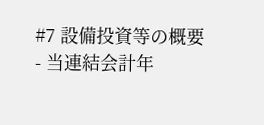#7 設備投資等の概要
- 当連結会計年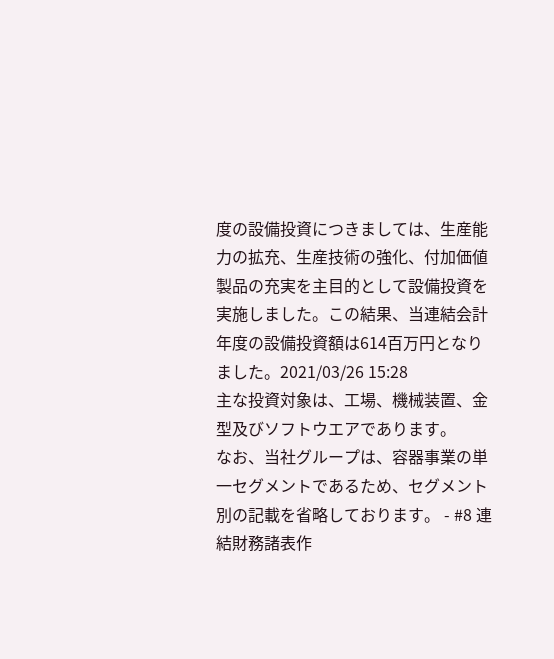度の設備投資につきましては、生産能力の拡充、生産技術の強化、付加価値製品の充実を主目的として設備投資を実施しました。この結果、当連結会計年度の設備投資額は614百万円となりました。2021/03/26 15:28
主な投資対象は、工場、機械装置、金型及びソフトウエアであります。
なお、当社グループは、容器事業の単一セグメントであるため、セグメント別の記載を省略しております。 - #8 連結財務諸表作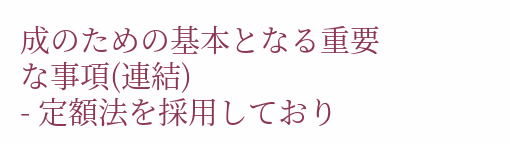成のための基本となる重要な事項(連結)
- 定額法を採用しており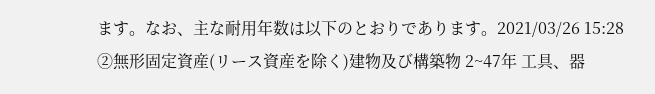ます。なお、主な耐用年数は以下のとおりであります。2021/03/26 15:28
②無形固定資産(リース資産を除く)建物及び構築物 2~47年 工具、器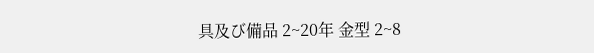具及び備品 2~20年 金型 2~8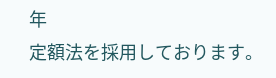年
定額法を採用しております。